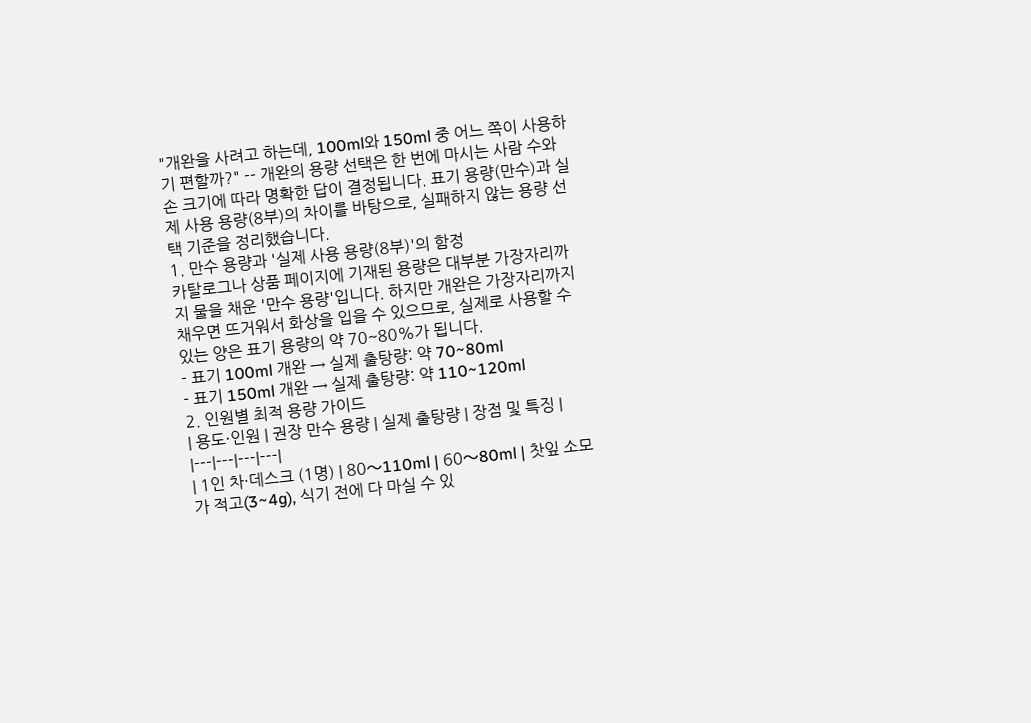"개완을 사려고 하는데, 100ml와 150ml 중 어느 쪽이 사용하기 편할까?" -- 개완의 용량 선택은 한 번에 마시는 사람 수와 손 크기에 따라 명확한 답이 결정됩니다. 표기 용량(만수)과 실제 사용 용량(8부)의 차이를 바탕으로, 실패하지 않는 용량 선택 기준을 정리했습니다.
1. 만수 용량과 '실제 사용 용량(8부)'의 함정
카탈로그나 상품 페이지에 기재된 용량은 대부분 가장자리까지 물을 채운 '만수 용량'입니다. 하지만 개완은 가장자리까지 채우면 뜨거워서 화상을 입을 수 있으므로, 실제로 사용할 수 있는 양은 표기 용량의 약 70~80%가 됩니다.
- 표기 100ml 개완 → 실제 출탕량: 약 70~80ml
- 표기 150ml 개완 → 실제 출탕량: 약 110~120ml
2. 인원별 최적 용량 가이드
| 용도·인원 | 권장 만수 용량 | 실제 출탕량 | 장점 및 특징 |
|---|---|---|---|
| 1인 차·데스크 (1명) | 80〜110ml | 60〜80ml | 찻잎 소모가 적고(3~4g), 식기 전에 다 마실 수 있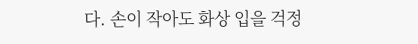다. 손이 작아도 화상 입을 걱정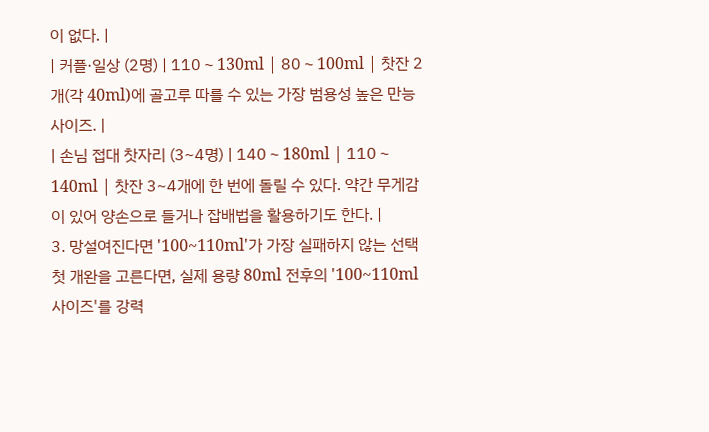이 없다. |
| 커플·일상 (2명) | 110〜130ml | 80〜100ml | 찻잔 2개(각 40ml)에 골고루 따를 수 있는 가장 범용성 높은 만능 사이즈. |
| 손님 접대 찻자리 (3~4명) | 140〜180ml | 110〜140ml | 찻잔 3~4개에 한 번에 돌릴 수 있다. 약간 무게감이 있어 양손으로 들거나 잡배법을 활용하기도 한다. |
3. 망설여진다면 '100~110ml'가 가장 실패하지 않는 선택
첫 개완을 고른다면, 실제 용량 80ml 전후의 '100~110ml 사이즈'를 강력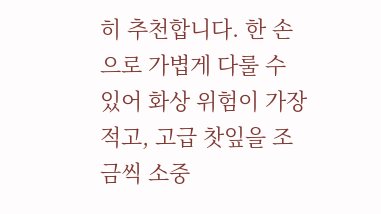히 추천합니다. 한 손으로 가볍게 다룰 수 있어 화상 위험이 가장 적고, 고급 찻잎을 조금씩 소중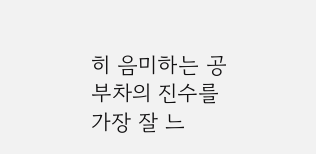히 음미하는 공부차의 진수를 가장 잘 느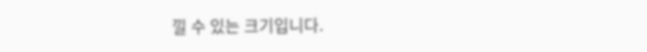낄 수 있는 크기입니다.